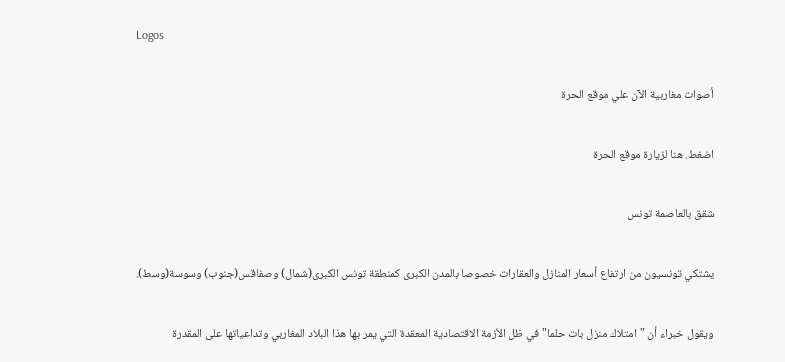Logos

أصوات مغاربية الآن علي موقع الحرة

اضغط. هنا لزيارة موقع الحرة

شقق بالعاصمة تونس

يشتكي تونسيون من ارتفاع أسعار المنازل والعقارات خصوصا بالمدن الكبرى كمنطقة تونس الكبرى(شمال) وصفاقس(جنوب) وسوسة(وسط).

ويقول خبراء أن "امتلاك منزل بات حلما" في ظل الأزمة الاقتصادية المعقدة التي يمر بها هذا البلاد المغاربي وتداعياتها على المقدرة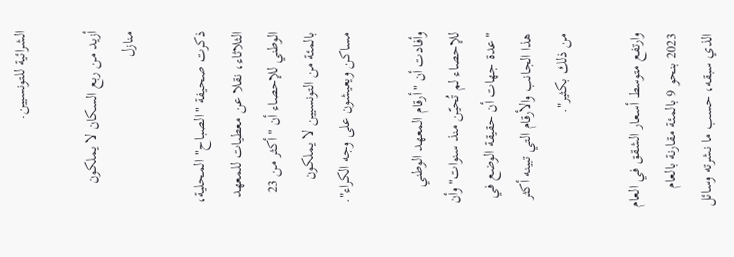الشرائية للتونسيين.

أزيد من ربع السكان لا يملكون منازل

ذكرت صحيفة "الصباح" المحلية، الثلاثاء، نقلا عن معطيات للمعهد الوطني للإحصاء أن "أكثر من 23 بالمئة من التونسيين لا يملكون مساكن ويعيشون على وجه الكراء".

وأفادت أن "أرقام المعهد الوطني للإحصاء لم تُحيّن منذ سنوات" وأن "عدة جهات أن حقيقة الوضع في هذا الجانب والأرقام التي تبينه أكثر من ذلك بكثير".

وارتفع متوسط أسعار الشقق في العام 2023 بنحو 9 بالمئة مقارنة بالعام الذي سبقه، حسب ما نشرته وسائل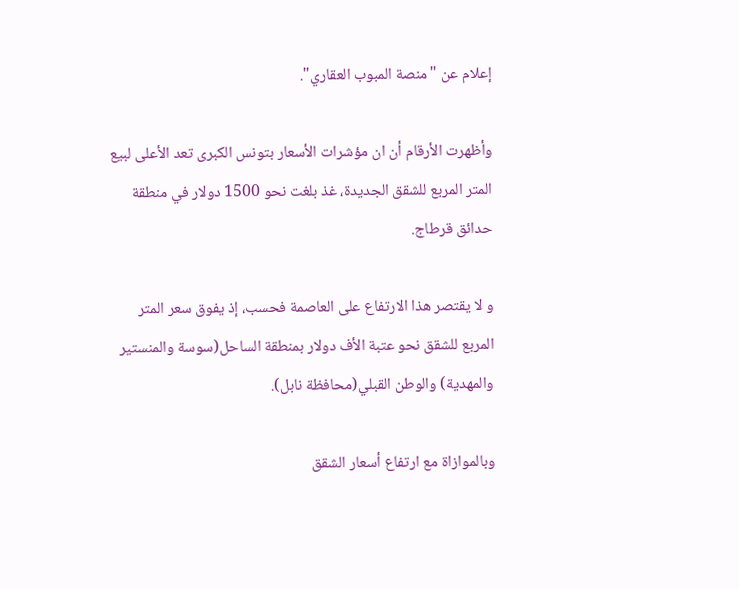إعلام عن "منصة المبوب العقاري".

وأظهرت الأرقام أن ان مؤشرات الأسعار بتونس الكبرى تعد الأعلى لبيع المتر المربع للشقق الجديدة، غذ بلغت نحو 1500 دولار في منطقة حدائق قرطاج.

و لا يقتصر هذا الارتفاع على العاصمة فحسب، إذ يفوق سعر المتر المربع للشقق نحو عتبة الأف دولار بمنطقة الساحل(سوسة والمنستير والمهدية) والوطن القبلي(محافظة نابل).

وبالموازاة مع ارتفاع أسعار الشقق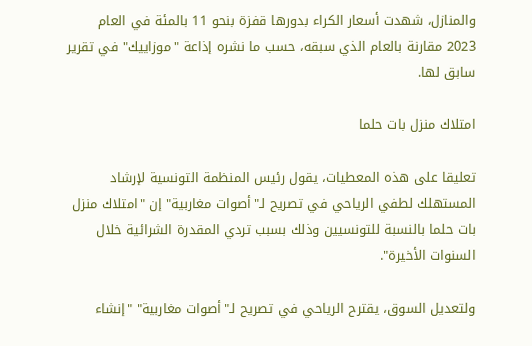والمنازل، شهدت أسعار الكراء بدورها قفزة بنحو 11 بالمئة في العام 2023 مقارنة بالعام الذي سبقه، حسب ما نشره إذاعة "موزاييك" في تقرير سابق لها.

امتلاك منزل بات حلما

تعليقا على هذه المعطيات، يقول رئيس المنظمة التونسية لإرشاد المستهلك لطفي الرياحي في تصريح لـ"أصوات مغاربية" إن "امتلاك منزل بات حلما بالنسبة للتونسيين وذلك بسبب تردي المقدرة الشرائية خلال السنوات الأخيرة".

ولتعديل السوق، يقترح الرياحي في تصريح لـ"أصوات مغاربية" "إنشاء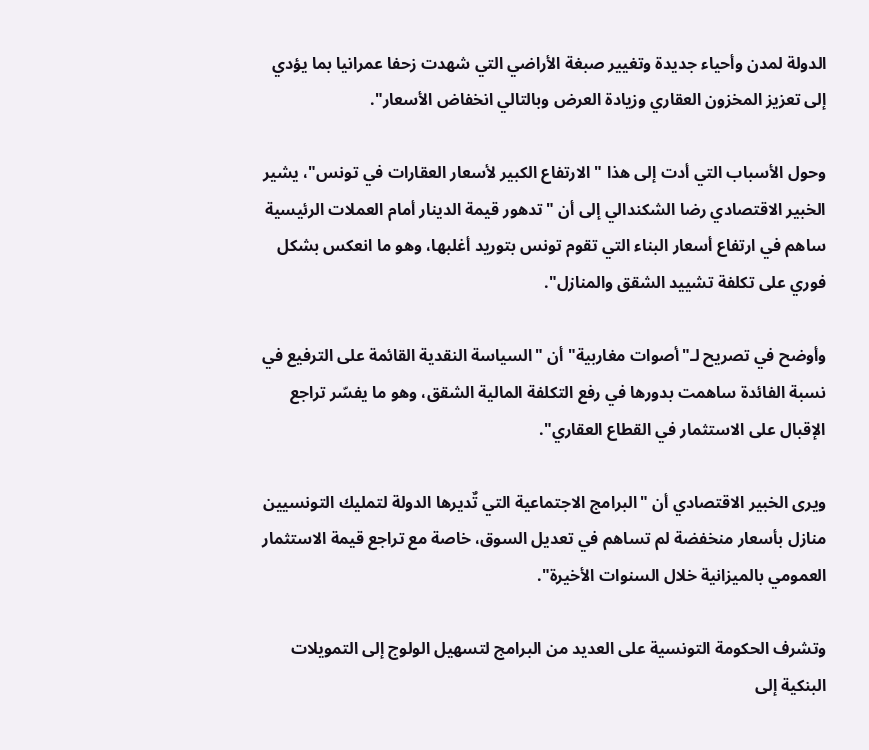الدولة لمدن وأحياء جديدة وتغيير صبغة الأراضي التي شهدت زحفا عمرانيا بما يؤدي إلى تعزيز المخزون العقاري وزيادة العرض وبالتالي انخفاض الأسعار".

وحول الأسباب التي أدت إلى هذا "الارتفاع الكبير لأسعار العقارات في تونس"، يشير الخبير الاقتصادي رضا الشكندالي إلى أن "تدهور قيمة الدينار أمام العملات الرئيسية ساهم في ارتفاع أسعار البناء التي تقوم تونس بتوريد أغلبها، وهو ما انعكس بشكل فوري على تكلفة تشييد الشقق والمنازل".

وأوضح في تصريح لـ"أصوات مغاربية" أن "السياسة النقدية القائمة على الترفيع في نسبة الفائدة ساهمت بدورها في رفع التكلفة المالية الشقق، وهو ما يفسّر تراجع الإقبال على الاستثمار في القطاع العقاري".

ويرى الخبير الاقتصادي أن "البرامج الاجتماعية التي تٌديرها الدولة لتمليك التونسيين منازل بأسعار منخفضة لم تساهم في تعديل السوق، خاصة مع تراجع قيمة الاستثمار العمومي بالميزانية خلال السنوات الأخيرة".

وتشرف الحكومة التونسية على العديد من البرامج لتسهيل الولوج إلى التمويلات البنكية إلى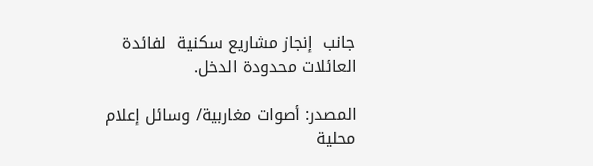جانب  إنجاز مشاريع سكنية  لفائدة العائلات محدودة الدخل.

المصدر: أصوات مغاربية/ وسائل إعلام محلية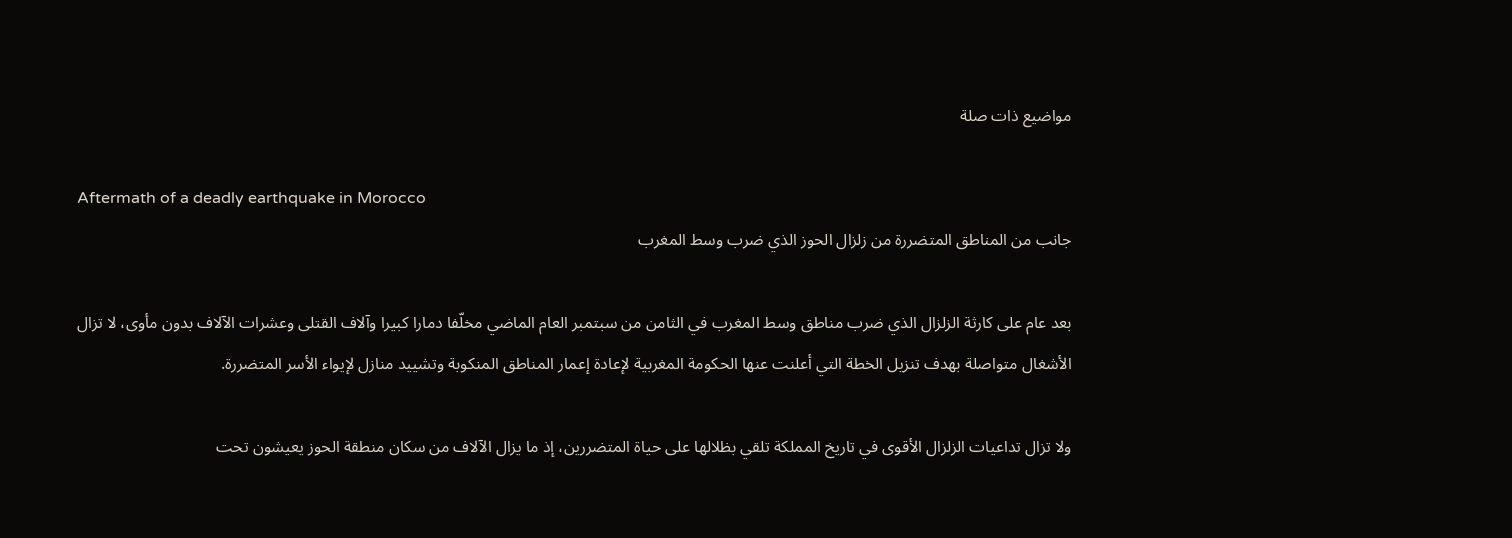مواضيع ذات صلة

Aftermath of a deadly earthquake in Morocco
جانب من المناطق المتضررة من زلزال الحوز الذي ضرب وسط المغرب

بعد عام على كارثة الزلزال الذي ضرب مناطق وسط المغرب في الثامن من سبتمبر العام الماضي مخلّفا دمارا كبيرا وآلاف القتلى وعشرات الآلاف بدون مأوى، لا تزال الأشغال متواصلة بهدف تنزيل الخطة التي أعلنت عنها الحكومة المغربية لإعادة إعمار المناطق المنكوبة وتشييد منازل لإيواء الأسر المتضررة.

ولا تزال تداعيات الزلزال الأقوى في تاريخ المملكة تلقي بظلالها على حياة المتضررين، إذ ما يزال الآلاف من سكان منطقة الحوز يعيشون تحت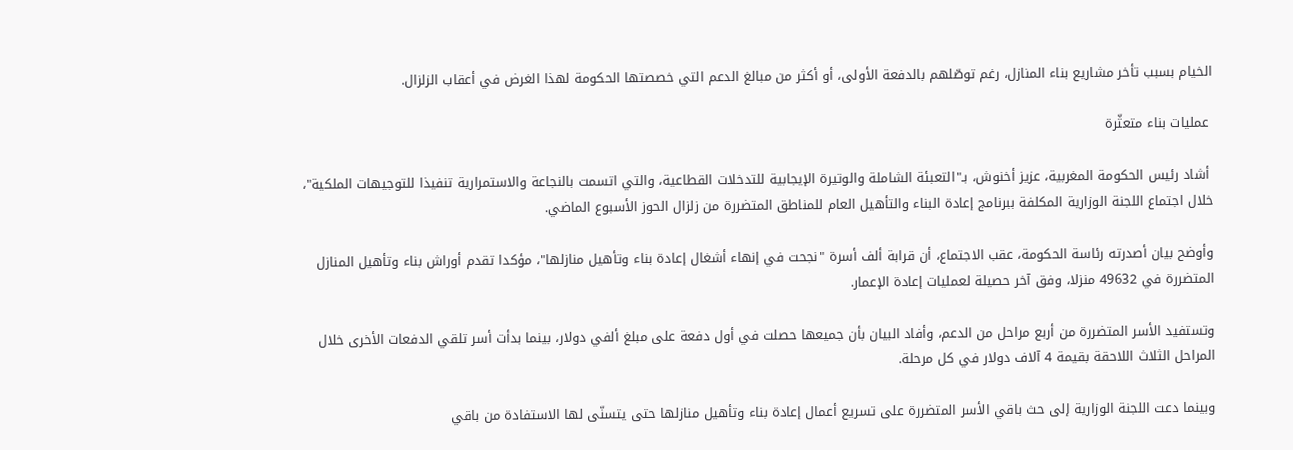الخيام بسبب تأخر مشاريع بناء المنازل، رغم توصّلهم بالدفعة الأولى، أو أكثر من مبالغ الدعم التي خصصتها الحكومة لهذا الغرض في أعقاب الزلزال.

 عمليات بناء متعثّرة

 أشاد رئيس الحكومة المغربية، عزيز أخنوش، بـ"التعبئة الشاملة والوتيرة الإيجابية للتدخلات القطاعية، والتي اتسمت بالنجاعة والاستمرارية تنفيذا للتوجيهات الملكية"، خلال اجتماع اللجنة الوزارية المكلفة ببرنامج إعادة البناء والتأهيل العام للمناطق المتضررة من زلزال الحوز الأسبوع الماضي.

وأوضح بيان أصدرته رئاسة الحكومة، عقب الاجتماع، أن قرابة ألف أسرة "نجحت في إنهاء أشغال إعادة بناء وتأهيل منازلها"، مؤكدا تقدم أوراش بناء وتأهيل المنازل المتضررة في 49632 منزلا، وفق آخر حصيلة لعمليات إعادة الإعمار.

وتستفيد الأسر المتضررة من أربع مراحل من الدعم، وأفاد البيان بأن جميعها حصلت في أول دفعة على مبلغ ألفي دولار، بينما بدأت أسر تلقي الدفعات الأخرى خلال المراحل الثلاث اللاحقة بقيمة 4 آلاف دولار في كل مرحلة.

وبينما دعت اللجنة الوزارية إلى حث باقي الأسر المتضررة على تسريع أعمال إعادة بناء وتأهيل منازلها حتى يتسنّى لها الاستفادة من باقي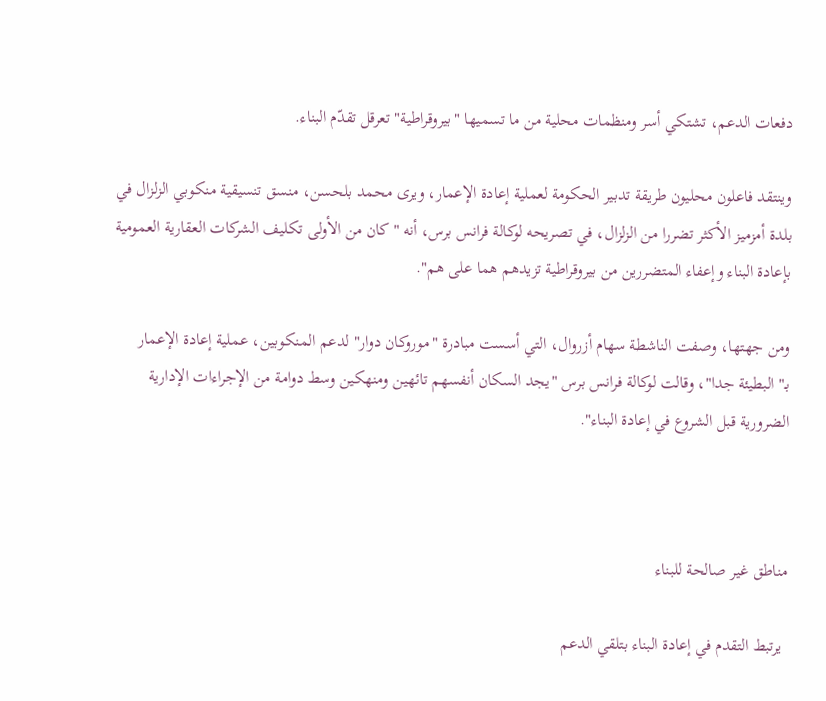دفعات الدعم، تشتكي أسر ومنظمات محلية من ما تسميها "بيروقراطية" تعرقل تقدّم البناء.

وينتقد فاعلون محليون طريقة تدبير الحكومة لعملية إعادة الإعمار، ويرى محمد بلحسن، منسق تنسيقية منكوبي الزلزال في بلدة أمزميز الأكثر تضررا من الزلزال، في تصريحه لوكالة فرانس برس، أنه "كان من الأولى تكليف الشركات العقارية العمومية بإعادة البناء وإعفاء المتضررين من بيروقراطية تزيدهم هما على هم".

ومن جهتها، وصفت الناشطة سهام أزروال، التي أسست مبادرة "موروكان دوار" لدعم المنكوبين، عملية إعادة الإعمار بـ"البطيئة جدا"، وقالت لوكالة فرانس برس "يجد السكان أنفسهم تائهين ومنهكين وسط دوامة من الإجراءات الإدارية الضرورية قبل الشروع في إعادة البناء".



مناطق غير صالحة للبناء

 يرتبط التقدم في إعادة البناء بتلقي الدعم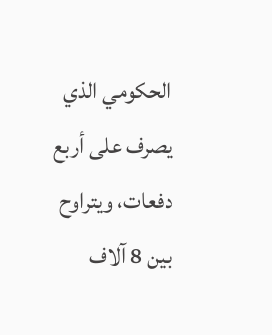الحكومي الذي يصرف على أربع دفعات، ويتراوح بين 8 آلاف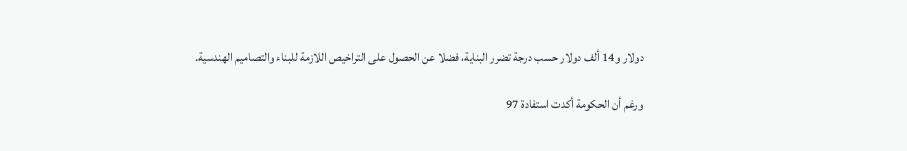دولار و14 ألف دولار حسب درجة تضرر البناية، فضلا عن الحصول على التراخيص اللازمة للبناء والتصاميم الهندسية.

ورغم أن الحكومة أكدت استفادة 97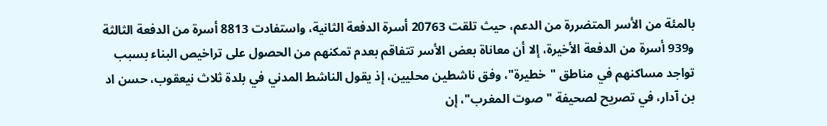بالمئة من الأسر المتضررة من الدعم، حيث تلقت 20763 أسرة الدفعة الثانية، واستفادت 8813 أسرة من الدفعة الثالثة و939 أسرة من الدفعة الأخيرة، إلا أن معاناة بعض الأسر تتفاقم بعدم تمكنهم من الحصول على تراخيص البناء بسبب تواجد مساكنهم في مناطق "خطيرة"، وفق ناشطين محليين، إذ يقول الناشط المدني في بلدة ثلاث نيعقوب، حسن اد بن آدار، في تصريح لصحيفة "صوت المغرب"، إن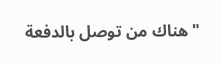" هناك من توصل بالدفعة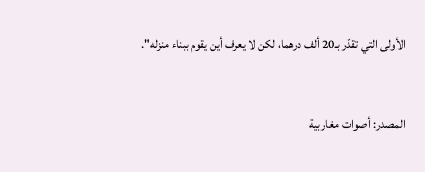الأولى التي تقدّر بـ20 ألف درهما، لكن لا يعرف أين يقوم ببناء منزله".



المصدر: أصوات مغاربية